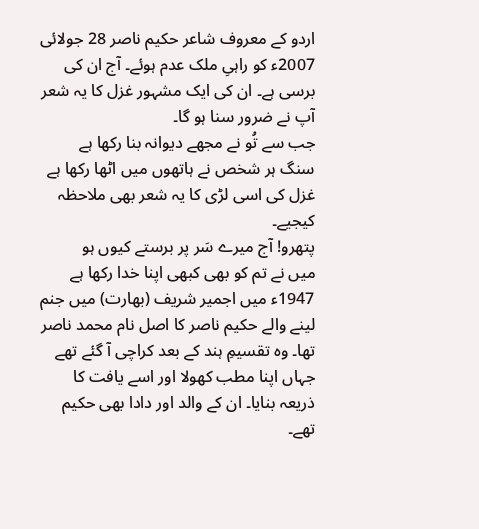اردو کے معروف شاعر حکیم ناصر 28 جولائی 2007ء کو راہیِ ملک عدم ہوئے۔ آج ان کی برسی ہے۔ ان کی ایک مشہور غزل کا یہ شعر آپ نے ضرور سنا ہو گا۔
جب سے تُو نے مجھے دیوانہ بنا رکھا ہے
سنگ ہر شخص نے ہاتھوں میں اٹھا رکھا ہے
غزل کی اسی لڑی کا یہ شعر بھی ملاحظہ کیجیے۔
پتھرو! آج میرے سَر پر برستے کیوں ہو
میں نے تم کو بھی کبھی اپنا خدا رکھا ہے
1947ء میں اجمیر شریف (بھارت) میں جنم لینے والے حکیم ناصر کا اصل نام محمد ناصر تھا۔ وہ تقسیمِ ہند کے بعد کراچی آ گئے تھے جہاں اپنا مطب کھولا اور اسے یافت کا ذریعہ بنایا۔ ان کے والد اور دادا بھی حکیم تھے۔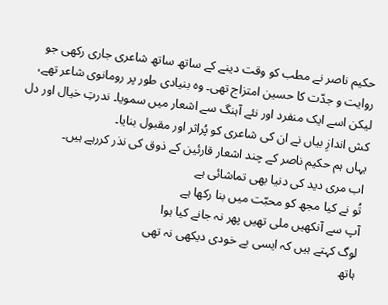حکیم ناصر نے مطب کو وقت دینے کے ساتھ ساتھ شاعری جاری رکھی جو روایت و جدّت کا حسین امتزاج تھی۔ وہ بنیادی طور پر رومانوی شاعر تھے، لیکن اسے ایک منفرد اور نئے آہنگ سے اشعار میں سمویا۔ ندرتِ خیال اور دل کش اندازِ بیاں نے ان کی شاعری کو پُراثر اور مقبول بنایا۔
یہاں ہم حکیم ناصر کے چند اشعار قارئین کے ذوق کی نذر کررہے ہیں۔
اب مری دید کی دنیا بھی تماشائی ہے
تُو نے کیا مجھ کو محبّت میں بنا رکھا ہے
آپ سے آنکھیں ملی تھیں پھر نہ جانے کیا ہوا
لوگ کہتے ہیں کہ ایسی بے خودی دیکھی نہ تھی
ہاتھ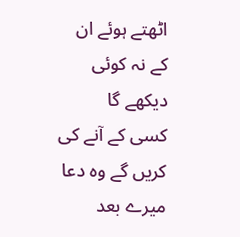اٹھتے ہوئے ان کے نہ کوئی دیکھے گا
کسی کے آنے کی کریں گے وہ دعا میرے بعد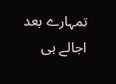تمہارے بعد اجالے ہی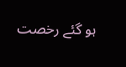ہو گئے رخصت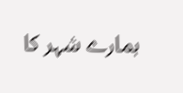ہمارے شہر کا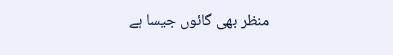منظر بھی گائوں جیسا ہے